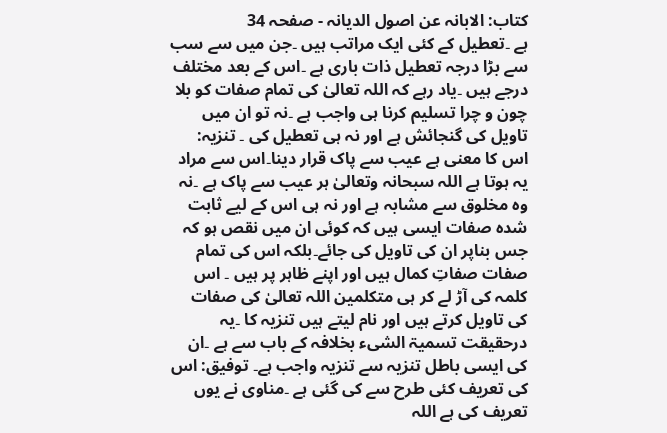کتاب: الابانہ عن اصول الدیانہ - صفحہ 34
ہے ۔تعطیل کے کئی ایک مراتب ہیں ۔جن میں سے سب سے بڑا درجہ تعطیل ذات باری ہے ۔اس کے بعد مختلف درجے ہیں ۔یاد رہے کہ اللہ تعالیٰ کی تمام صفات کو بلا چون و چرا تسلیم کرنا ہی واجب ہے ۔نہ تو ان میں تاویل کی گنجائش ہے اور نہ ہی تعطیل کی ۔ تنزیہ: اس کا معنی ہے عیب سے پاک قرار دینا۔اس سے مراد یہ ہوتا ہے اللہ سبحانہ وتعالیٰ ہر عیب سے پاک ہے ۔نہ وہ مخلوق سے مشابہ ہے اور نہ ہی اس کے لیے ثابت شدہ صفات ایسی ہیں کہ کوئی ان میں نقص ہو کہ جس بناپر ان کی تاویل کی جائے۔بلکہ اس کی تمام صفات صفاتِ کمال ہیں اور اپنے ظاہر پر ہیں ۔ اس کلمہ کی آڑ لے کر ہی متکلمین اللہ تعالیٰ کی صفات کی تاویل کرتے ہیں اور نام لیتے ہیں تنزیہ کا ۔یہ درحقیقت تسمیۃ الشیء بخلافہ کے باب سے ہے ۔ان کی ایسی باطل تنزیہ سے تنزیہ واجب ہے۔ توفیق: اس کی تعریف کئی طرح سے کی گئی ہے ۔مناوی نے یوں تعریف کی ہے اللہ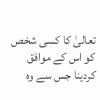تعالیٰ کا کسی شخص کو اس کے موافق کردینا جس سے وہ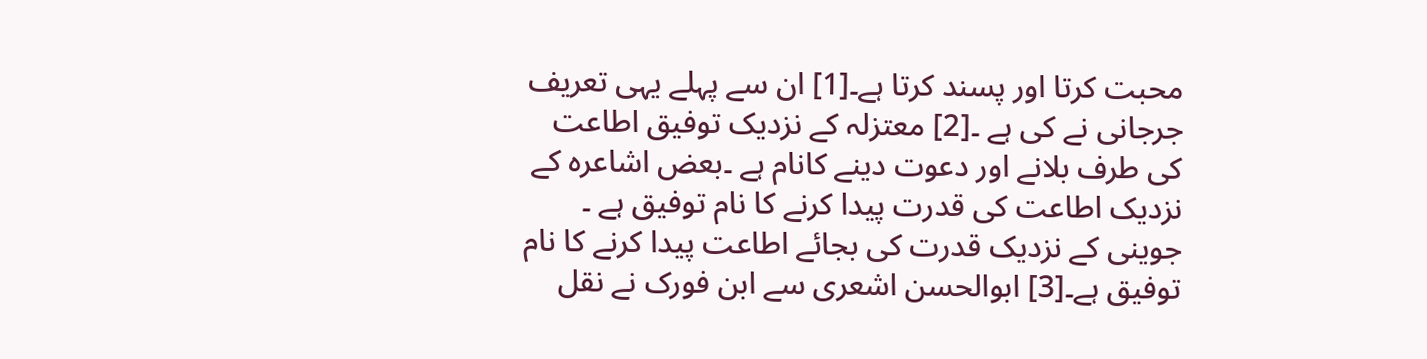محبت کرتا اور پسند کرتا ہے۔[1] ان سے پہلے یہی تعریف جرجانی نے کی ہے ۔[2] معتزلہ کے نزدیک توفیق اطاعت کی طرف بلانے اور دعوت دینے کانام ہے ۔بعض اشاعرہ کے نزدیک اطاعت کی قدرت پیدا کرنے کا نام توفیق ہے ۔ جوینی کے نزدیک قدرت کی بجائے اطاعت پیدا کرنے کا نام توفیق ہے۔[3] ابوالحسن اشعری سے ابن فورک نے نقل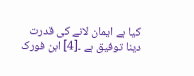کیا ہے ایمان لانے کی قدرت دینا توفیق ہے ۔[4] ابن فورک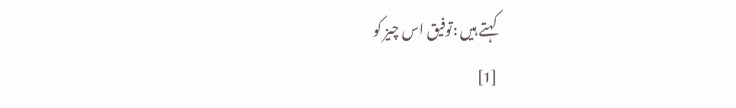کہتے ہیں :توفیق اس چیز کو
[1]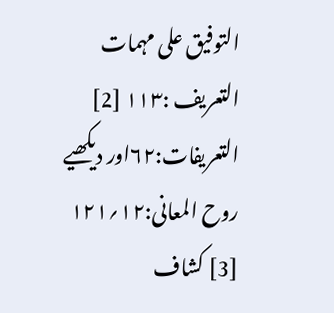التوفیق علی مہمات التعریف :۱۱۳ [2] التعریفات:۶۲اور دیکھیے روح المعانی:۱۲؍۱۲۱ [3] کشاف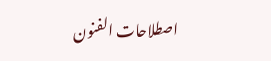اصطلاحات الفنون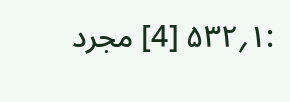:۱؍۵۳۲ [4] مجرد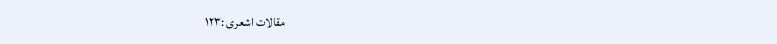مقالات اشعری :۱۲۳